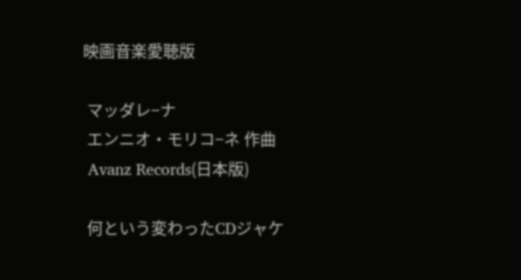映画音楽愛聴版

 マッダレ−ナ
 エンニオ・モリコ−ネ 作曲
 Avanz Records(日本版)

 何という変わったCDジャケ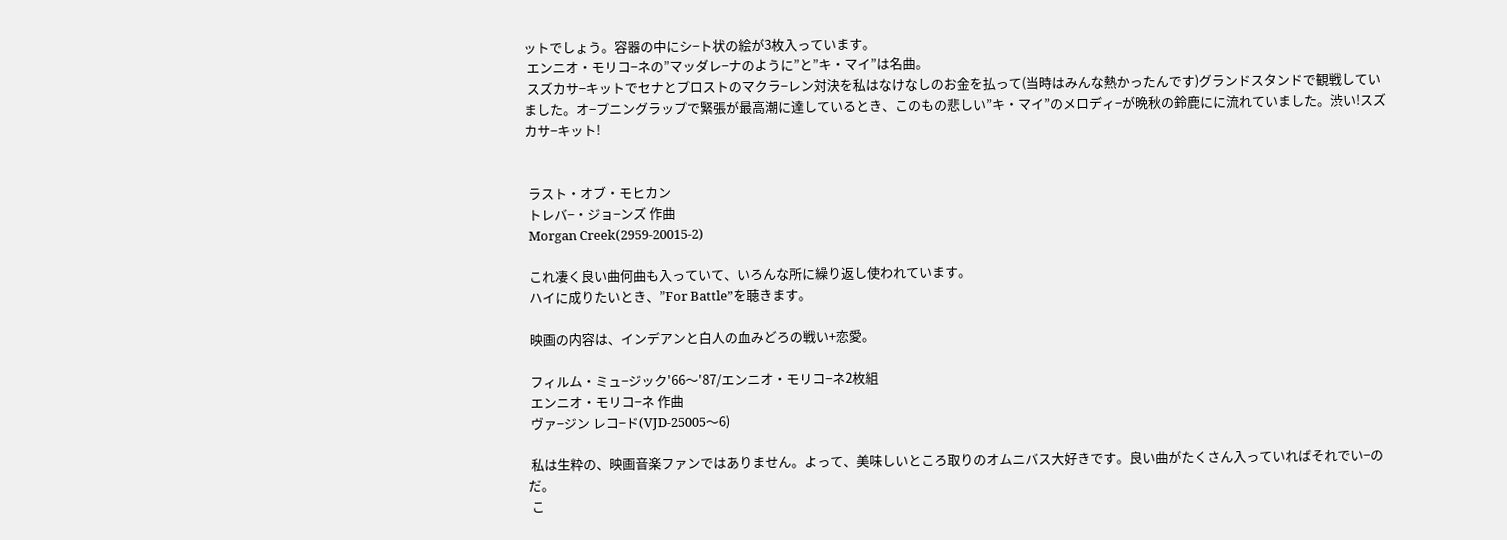ットでしょう。容器の中にシ−ト状の絵が3枚入っています。
 エンニオ・モリコ−ネの”マッダレ−ナのように”と”キ・マイ”は名曲。
 スズカサ−キットでセナとプロストのマクラ−レン対決を私はなけなしのお金を払って(当時はみんな熱かったんです)グランドスタンドで観戦していました。オ−プニングラップで緊張が最高潮に達しているとき、このもの悲しい”キ・マイ”のメロディ−が晩秋の鈴鹿にに流れていました。渋い!スズカサ−キット!


 ラスト・オブ・モヒカン
 トレバ−・ジョ−ンズ 作曲
 Morgan Creek(2959-20015-2)

 これ凄く良い曲何曲も入っていて、いろんな所に繰り返し使われています。
 ハイに成りたいとき、”For Battle”を聴きます。

 映画の内容は、インデアンと白人の血みどろの戦い+恋愛。

 フィルム・ミュ−ジック'66〜'87/エンニオ・モリコ−ネ2枚組
 エンニオ・モリコ−ネ 作曲
 ヴァ−ジン レコ−ド(VJD-25005〜6)

 私は生粋の、映画音楽ファンではありません。よって、美味しいところ取りのオムニバス大好きです。良い曲がたくさん入っていればそれでい−のだ。
 こ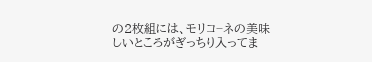の2枚組には、モリコ−ネの美味しいところがぎっちり入ってま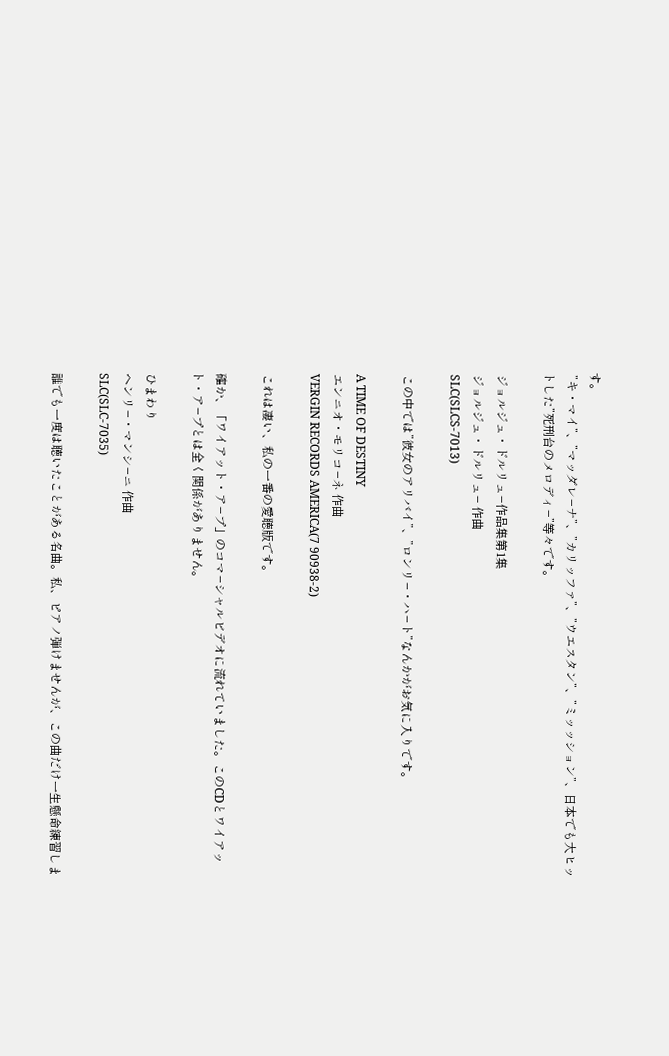す。
 ”キ・マイ”、”マッダレ−ナ”、”カリッファ”、”ウエスタン”、”ミッッション”、日本でも大ヒットした”死刑台のメロディ−”等々です。

 ジョルジュ・ドルリュ−作品集第1集
 ジョルジュ・ドルリュ− 作曲
 SLC(SLCS-7013)

 この中では”彼女のアリバイ”、”ロンリ−・ハ−ト”なんかがお気に入りです。

 A TIME OF DESTINY
 エンニオ・モリコ−ネ 作曲
 VERGIN RECORDS AMERICA(7 90938-2)

 これは凄い、私の一番の愛聴版です。

 確か、「ワイアット・ア−プ」のコマ−シャルビデオに流れていました。このCDとワイアット・ア−プとは全く関係がありません。

 ひまわり
 ヘンリ−・マンシ−ニ 作曲
 SLC(SLC-7035)

 誰でも一度は聴いたことがある名曲。私、ピアノ弾けませんが、この曲だけ一生懸命練習しま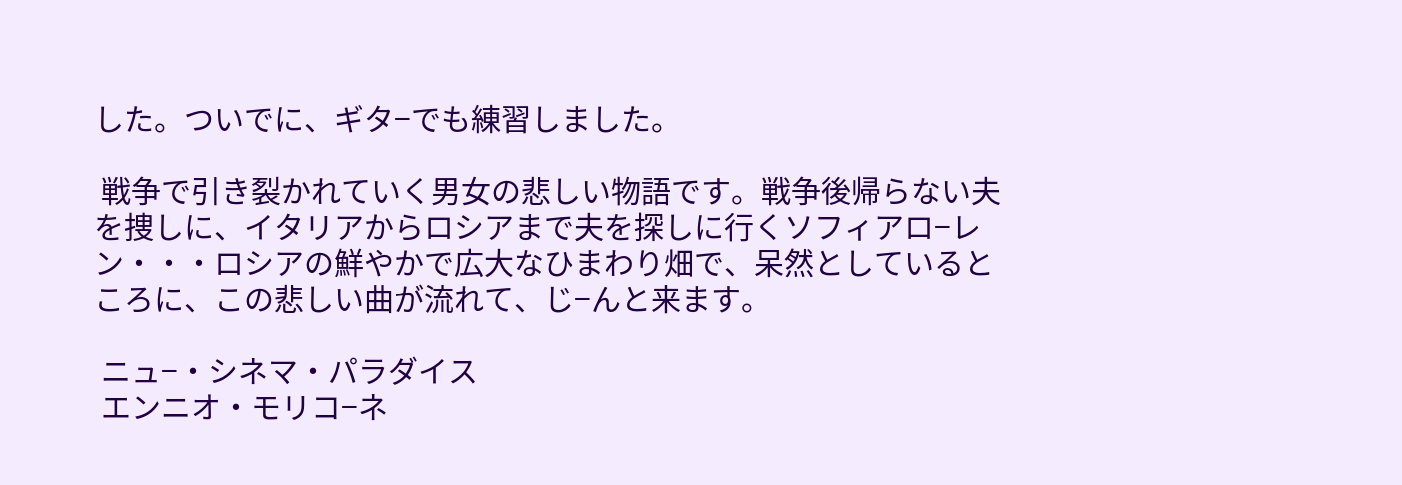した。ついでに、ギタ−でも練習しました。

 戦争で引き裂かれていく男女の悲しい物語です。戦争後帰らない夫を捜しに、イタリアからロシアまで夫を探しに行くソフィアロ−レン・・・ロシアの鮮やかで広大なひまわり畑で、呆然としているところに、この悲しい曲が流れて、じ−んと来ます。

 ニュ−・シネマ・パラダイス
 エンニオ・モリコ−ネ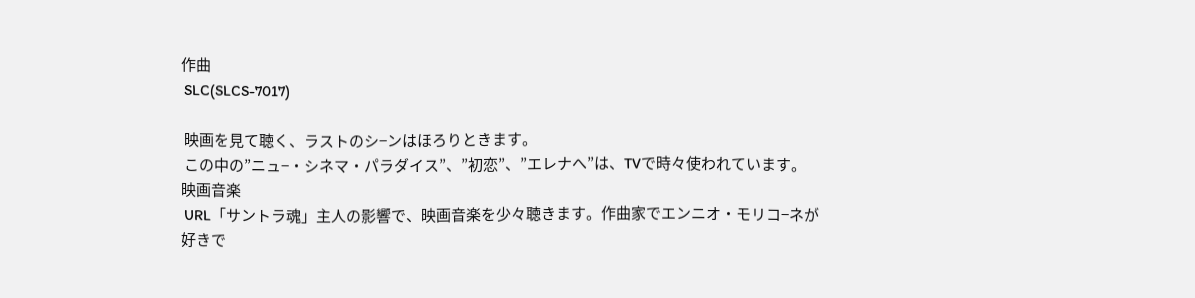作曲
 SLC(SLCS-7017)

 映画を見て聴く、ラストのシ−ンはほろりときます。
 この中の”ニュ−・シネマ・パラダイス”、”初恋”、”エレナへ”は、TVで時々使われています。
映画音楽
 URL「サントラ魂」主人の影響で、映画音楽を少々聴きます。作曲家でエンニオ・モリコ−ネが好きで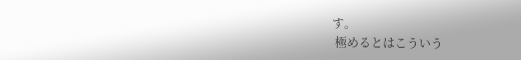す。
 極めるとはこういう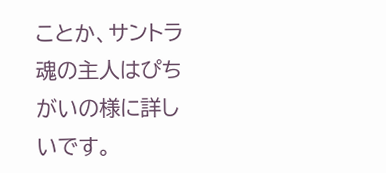ことか、サントラ魂の主人はぴちがいの様に詳しいです。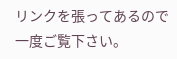リンクを張ってあるので一度ご覧下さい。